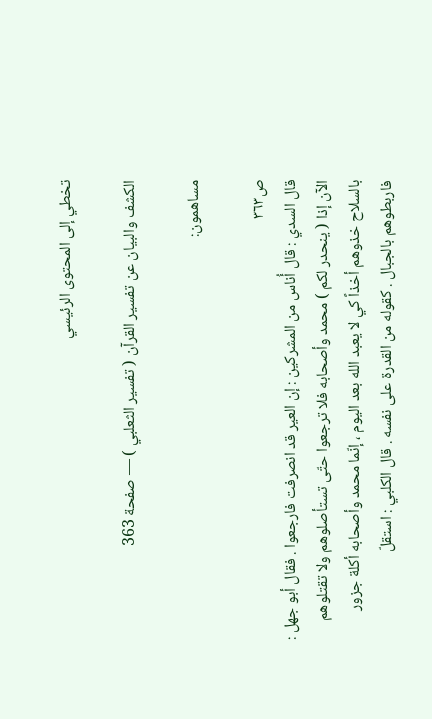تخطي إلى المحتوى الرئيسي

الكشف والبيان عن تفسير القرآن ( تفسير الثعلبي ) — صفحة 363

مساهمون:

ص٣٦٣
قال السدي : قال أُناس من المشركين : إن العير قد انصرفت فارجعوا . فقال أبو جهل : الآن إذا ( ينحدر لكم ) محمد وأصحابه فلا ترجعوا حتّى تستأصلوهم ولا تقتلوهم بالسلاح خذوهم أخذاً كي لا يعبد الله بعد اليوم ، إنّما محمد وأصحابه أكلة جزور فاربطوهم بالجبال . كقوله من القدرة على نفسه . قال الكلبي : استقلّ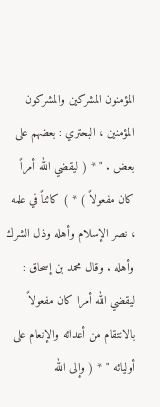المؤمنون المشركين والمشركون المؤمنين ، البحتري : بعضهم على بعض . " * ( ليقضي الله أمراً كان مفعولاً ) * ) كائناً في علمه ، نصر الإسلام وأهله وذل الشرك وأهله . وقال محمد بن إسحاق : ليقضي الله أمرا كان مفعولاً بالانتقام من أعدائه والإنعام على أوليائه " * ( وإلى الله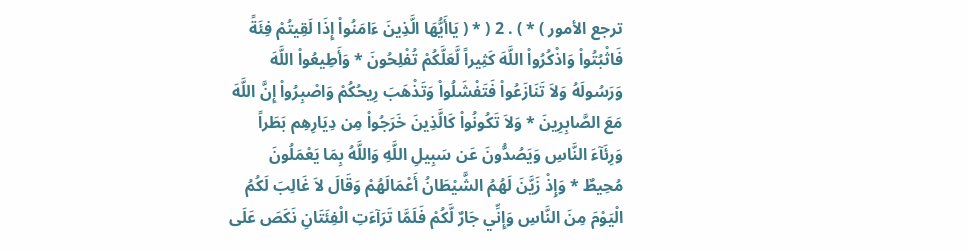ترجع الأمور ) * ) . 2 ( * ( يَاأَيُّهَا الَّذِينَ ءَامَنُواْ إِذَا لَقِيتُمْ فِئَةً فَاثْبُتُواْ وَاذْكُرُواْ اللَّهَ كَثِيراً لَّعَلَّكُمْ تُفْلِحُونَ * وَأَطِيعُواْ اللَّهَ وَرَسُولَهُ وَلاَ تَنَازَعُواْ فَتَفْشَلُواْ وَتَذْهَبَ رِيحُكُمْ وَاصْبِرُواْ إِنَّ اللَّهَ مَعَ الصَّابِرِينَ * وَلاَ تَكُونُواْ كَالَّذِينَ خَرَجُواْ مِن دِيَارِهِم بَطَراً وَرِئَآءَ النَّاسِ وَيَصُدُّونَ عَن سَبِيلِ اللَّهِ وَاللَّهُ بِمَا يَعْمَلُونَ مُحِيطٌ * وَإِذْ زَيَّنَ لَهُمُ الشَّيْطَانُ أَعْمَالَهُمْ وَقَالَ لاَ غَالِبَ لَكُمُ الْيَوْمَ مِنَ النَّاسِ وَإِنِّي جَارٌ لَّكُمْ فَلَمَّا تَرَآءَتِ الْفِئَتَانِ نَكَصَ عَلَى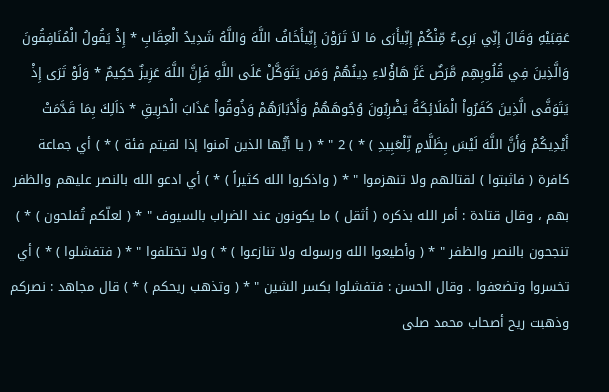عَقِبَيْهِ وَقَالَ إِنِّي بَرِىءٌ مِّنْكُمْ إِنِّيأَرَى مَا لاَ تَرَوْنَ إِنِّيأَخَافُ اللَّهَ وَاللَّهُ شَدِيدُ الْعِقَابِ * إِذْ يَقُولُ الْمُنَافِقُونَ وَالَّذِينَ فِي قُلُوبِهِم مَّرَضٌ غَرَّ هَاؤُلاءِ دِينُهُمْ وَمَن يَتَوَكَّلْ عَلَى اللَّهِ فَإِنَّ اللَّهَ عَزِيزٌ حَكِيمٌ * وَلَوْ تَرَى إِذْ يَتَوَفَّى الَّذِينَ كَفَرُواْ الْمَلَائِكَةُ يَضْرِبُونَ وُجُوهَهُمْ وَأَدْبَارَهُمْ وَذُوقُواْ عَذَابَ الْحَرِيقِ * ذاَلِكَ بِمَا قَدَّمَتْ أَيْدِيكُمْ وَأَنَّ اللَّهَ لَيْسَ بِظَلَّامٍ لِّلْعَبِيدِ ) * ) 2 " * ( يا أيُّها الذين آمنوا إذا لقيتم فئة ) * ) أي جماعة كافرة ( فاثبتوا ) لقتالهم ولا تنهزموا " * ( واذكروا الله كثيراً ) * ) أي ادعو الله بالنصر عليهم والظفر بهم ، وقال قتادة : أمر الله بذكره ( أثقل ) ما يكونون عند الضراب بالسيوف " * ( لعلّكم تُفلحون ) * ) تنجحون بالنصر والظفر " * ( وأطيعوا الله ورسوله ولا تنازعوا ) * ) ولا تختلفوا " * ( فتفشلوا ) * ) أي تخسروا وتضعفوا . وقال الحسن : فتفشلوا بكسر الشين " * ( وتذهب ريحكم ) * ) قال مجاهد : نصركم وذهبت ريح أصحاب محمد صلى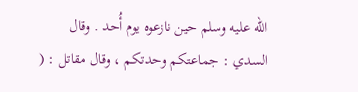الله عليه وسلم حين نازعوه يوم أُحد . وقال السدي : جماعتكم وحدتكم ، وقال مقاتل : (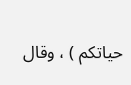حياتكم ) ، وقال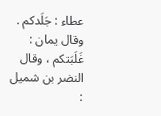عطاء : جَلَدكم . وقال يمان : غَلَبَتكم ، وقال النضر بن شميل :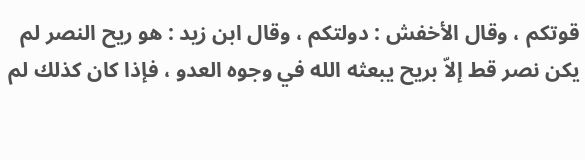قوتكم ، وقال الأخفش : دولتكم ، وقال ابن زيد : هو ريح النصر لم يكن نصر قط إلاّ بريح يبعثه الله في وجوه العدو ، فإذا كان كذلك لم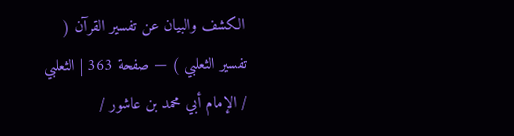الكشف والبيان عن تفسير القرآن ( تفسير الثعلبي ) — صفحة 363 | الثعلبي / الإمام أبي محمد بن عاشور /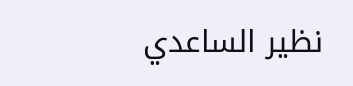نظير الساعدي